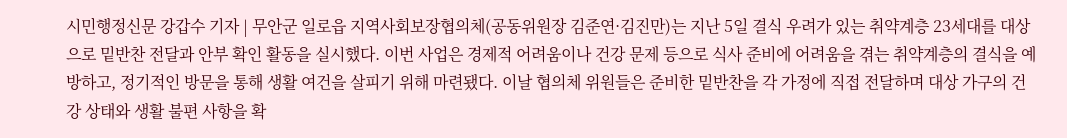시민행정신문 강갑수 기자 | 무안군 일로읍 지역사회보장협의체(공동위원장 김준연·김진만)는 지난 5일 결식 우려가 있는 취약계층 23세대를 대상으로 밑반찬 전달과 안부 확인 활동을 실시했다. 이번 사업은 경제적 어려움이나 건강 문제 등으로 식사 준비에 어려움을 겪는 취약계층의 결식을 예방하고, 정기적인 방문을 통해 생활 여건을 살피기 위해 마련됐다. 이날 협의체 위원들은 준비한 밑반찬을 각 가정에 직접 전달하며 대상 가구의 건강 상태와 생활 불편 사항을 확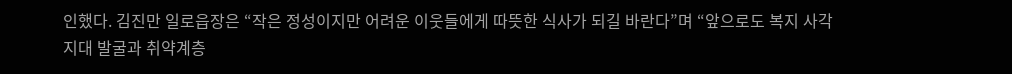인했다. 김진만 일로읍장은 “작은 정성이지만 어려운 이웃들에게 따뜻한 식사가 되길 바란다”며 “앞으로도 복지 사각지대 발굴과 취약계층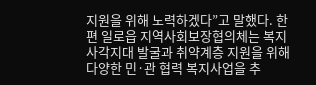지원을 위해 노력하겠다”고 말했다. 한편 일로읍 지역사회보장협의체는 복지 사각지대 발굴과 취약계층 지원을 위해 다양한 민·관 협력 복지사업을 추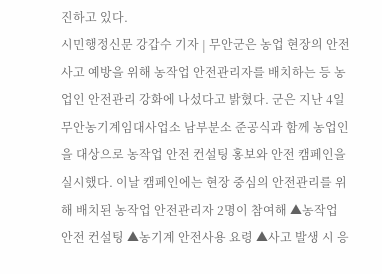진하고 있다.
시민행정신문 강갑수 기자 | 무안군은 농업 현장의 안전사고 예방을 위해 농작업 안전관리자를 배치하는 등 농업인 안전관리 강화에 나섰다고 밝혔다. 군은 지난 4일 무안농기계임대사업소 남부분소 준공식과 함께 농업인을 대상으로 농작업 안전 컨설팅 홍보와 안전 캠페인을 실시했다. 이날 캠페인에는 현장 중심의 안전관리를 위해 배치된 농작업 안전관리자 2명이 참여해 ▲농작업 안전 컨설팅 ▲농기계 안전사용 요령 ▲사고 발생 시 응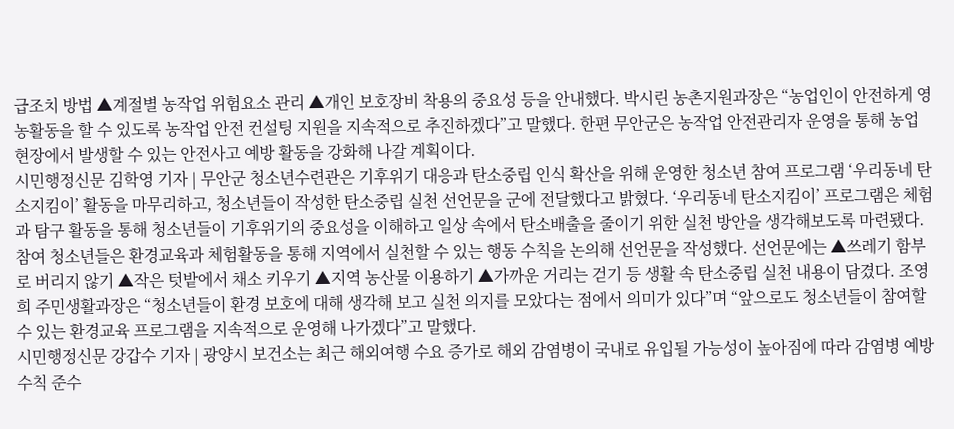급조치 방법 ▲계절별 농작업 위험요소 관리 ▲개인 보호장비 착용의 중요성 등을 안내했다. 박시린 농촌지원과장은 “농업인이 안전하게 영농활동을 할 수 있도록 농작업 안전 컨설팅 지원을 지속적으로 추진하겠다”고 말했다. 한편 무안군은 농작업 안전관리자 운영을 통해 농업 현장에서 발생할 수 있는 안전사고 예방 활동을 강화해 나갈 계획이다.
시민행정신문 김학영 기자 | 무안군 청소년수련관은 기후위기 대응과 탄소중립 인식 확산을 위해 운영한 청소년 참여 프로그램 ‘우리동네 탄소지킴이’ 활동을 마무리하고, 청소년들이 작성한 탄소중립 실천 선언문을 군에 전달했다고 밝혔다. ‘우리동네 탄소지킴이’ 프로그램은 체험과 탐구 활동을 통해 청소년들이 기후위기의 중요성을 이해하고 일상 속에서 탄소배출을 줄이기 위한 실천 방안을 생각해보도록 마련됐다. 참여 청소년들은 환경교육과 체험활동을 통해 지역에서 실천할 수 있는 행동 수칙을 논의해 선언문을 작성했다. 선언문에는 ▲쓰레기 함부로 버리지 않기 ▲작은 텃밭에서 채소 키우기 ▲지역 농산물 이용하기 ▲가까운 거리는 걷기 등 생활 속 탄소중립 실천 내용이 담겼다. 조영희 주민생활과장은 “청소년들이 환경 보호에 대해 생각해 보고 실천 의지를 모았다는 점에서 의미가 있다”며 “앞으로도 청소년들이 참여할 수 있는 환경교육 프로그램을 지속적으로 운영해 나가겠다”고 말했다.
시민행정신문 강갑수 기자 | 광양시 보건소는 최근 해외여행 수요 증가로 해외 감염병이 국내로 유입될 가능성이 높아짐에 따라 감염병 예방수칙 준수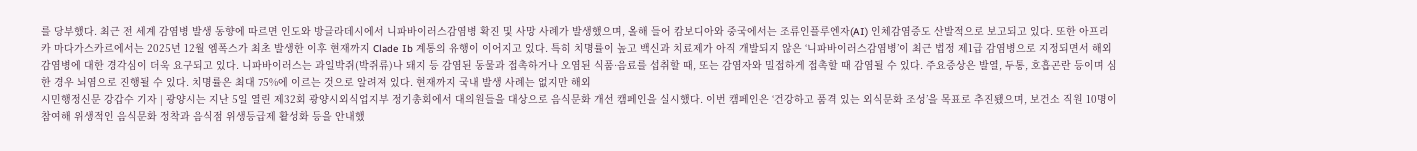를 당부했다. 최근 전 세계 감염병 발생 동향에 따르면 인도와 방글라데시에서 니파바이러스감염병 확진 및 사망 사례가 발생했으며, 올해 들어 캄보디아와 중국에서는 조류인플루엔자(AI) 인체감염증도 산발적으로 보고되고 있다. 또한 아프리카 마다가스카르에서는 2025년 12월 엠폭스가 최초 발생한 이후 현재까지 Clade Ib 계통의 유행이 이어지고 있다. 특히 치명률이 높고 백신과 치료제가 아직 개발되지 않은 ‘니파바이러스감염병’이 최근 법정 제1급 감염병으로 지정되면서 해외 감염병에 대한 경각심이 더욱 요구되고 있다. 니파바이러스는 과일박쥐(박쥐류)나 돼지 등 감염된 동물과 접촉하거나 오염된 식품·음료를 섭취할 때, 또는 감염자와 밀접하게 접촉할 때 감염될 수 있다. 주요증상은 발열, 두통, 호흡곤란 등이며 심한 경우 뇌염으로 진행될 수 있다. 치명률은 최대 75%에 이르는 것으로 알려져 있다. 현재까지 국내 발생 사례는 없지만 해외
시민행정신문 강갑수 기자 | 광양시는 지난 5일 열린 제32회 광양시외식업지부 정기총회에서 대의원들을 대상으로 음식문화 개선 캠페인을 실시했다. 이번 캠페인은 ‘건강하고 품격 있는 외식문화 조성’을 목표로 추진됐으며, 보건소 직원 10명이 참여해 위생적인 음식문화 정착과 음식점 위생등급제 활성화 등을 안내했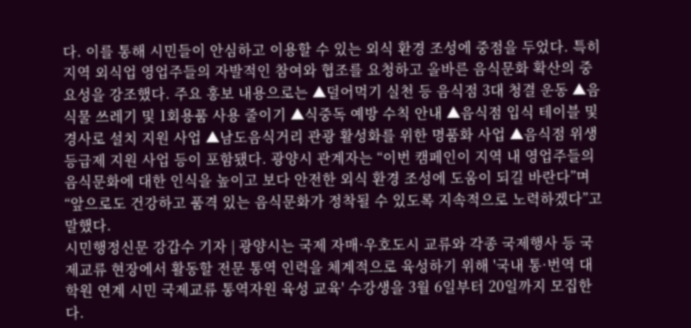다. 이를 통해 시민들이 안심하고 이용할 수 있는 외식 환경 조성에 중점을 두었다. 특히 지역 외식업 영업주들의 자발적인 참여와 협조를 요청하고 올바른 음식문화 확산의 중요성을 강조했다. 주요 홍보 내용으로는 ▲덜어먹기 실천 등 음식점 3대 청결 운동 ▲음식물 쓰레기 및 1회용품 사용 줄이기 ▲식중독 예방 수칙 안내 ▲음식점 입식 테이블 및 경사로 설치 지원 사업 ▲남도음식거리 관광 활성화를 위한 명품화 사업 ▲음식점 위생등급제 지원 사업 등이 포함됐다. 광양시 관계자는 “이번 캠페인이 지역 내 영업주들의 음식문화에 대한 인식을 높이고 보다 안전한 외식 환경 조성에 도움이 되길 바란다”며 “앞으로도 건강하고 품격 있는 음식문화가 정착될 수 있도록 지속적으로 노력하겠다”고 말했다.
시민행정신문 강갑수 기자 | 광양시는 국제 자매·우호도시 교류와 각종 국제행사 등 국제교류 현장에서 활동할 전문 통역 인력을 체계적으로 육성하기 위해 '국내 통·번역 대학원 연계 시민 국제교류 통역자원 육성 교육' 수강생을 3월 6일부터 20일까지 모집한다.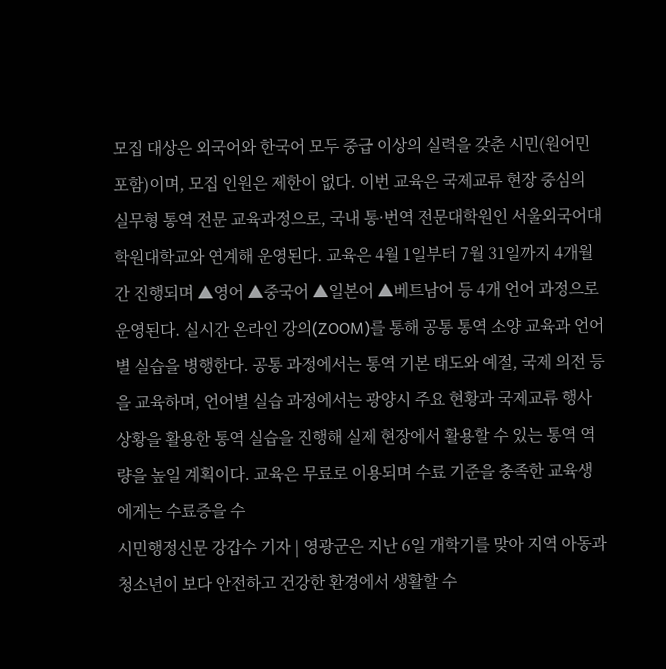모집 대상은 외국어와 한국어 모두 중급 이상의 실력을 갖춘 시민(원어민 포함)이며, 모집 인원은 제한이 없다. 이번 교육은 국제교류 현장 중심의 실무형 통역 전문 교육과정으로, 국내 통·번역 전문대학원인 서울외국어대학원대학교와 연계해 운영된다. 교육은 4월 1일부터 7월 31일까지 4개월간 진행되며 ▲영어 ▲중국어 ▲일본어 ▲베트남어 등 4개 언어 과정으로 운영된다. 실시간 온라인 강의(ZOOM)를 통해 공통 통역 소양 교육과 언어별 실습을 병행한다. 공통 과정에서는 통역 기본 태도와 예절, 국제 의전 등을 교육하며, 언어별 실습 과정에서는 광양시 주요 현황과 국제교류 행사 상황을 활용한 통역 실습을 진행해 실제 현장에서 활용할 수 있는 통역 역량을 높일 계획이다. 교육은 무료로 이용되며 수료 기준을 충족한 교육생에게는 수료증을 수
시민행정신문 강갑수 기자 | 영광군은 지난 6일 개학기를 맞아 지역 아동과 청소년이 보다 안전하고 건강한 환경에서 생활할 수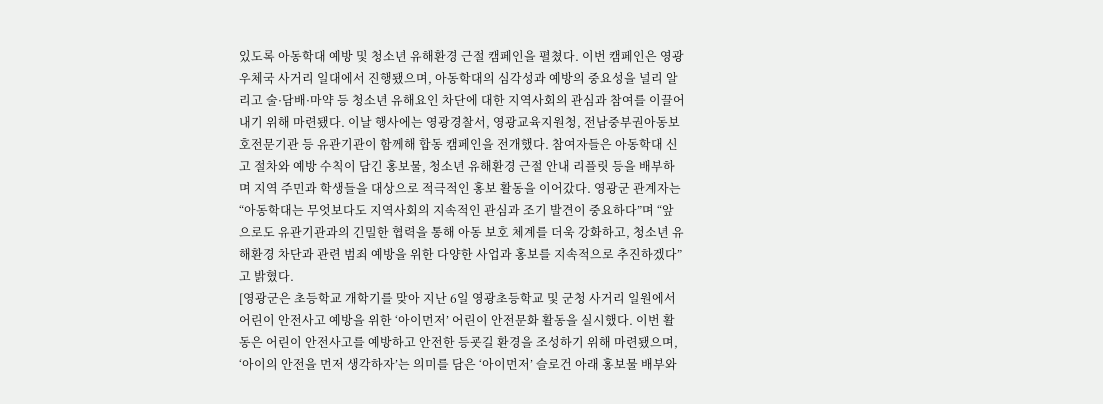있도록 아동학대 예방 및 청소년 유해환경 근절 캠페인을 펼쳤다. 이번 캠페인은 영광우체국 사거리 일대에서 진행됐으며, 아동학대의 심각성과 예방의 중요성을 널리 알리고 술·담배·마약 등 청소년 유해요인 차단에 대한 지역사회의 관심과 참여를 이끌어내기 위해 마련됐다. 이날 행사에는 영광경찰서, 영광교육지원청, 전남중부권아동보호전문기관 등 유관기관이 함께해 합동 캠페인을 전개했다. 참여자들은 아동학대 신고 절차와 예방 수칙이 담긴 홍보물, 청소년 유해환경 근절 안내 리플릿 등을 배부하며 지역 주민과 학생들을 대상으로 적극적인 홍보 활동을 이어갔다. 영광군 관계자는 “아동학대는 무엇보다도 지역사회의 지속적인 관심과 조기 발견이 중요하다”며 “앞으로도 유관기관과의 긴밀한 협력을 통해 아동 보호 체계를 더욱 강화하고, 청소년 유해환경 차단과 관련 범죄 예방을 위한 다양한 사업과 홍보를 지속적으로 추진하겠다”고 밝혔다.
[영광군은 초등학교 개학기를 맞아 지난 6일 영광초등학교 및 군청 사거리 일원에서 어린이 안전사고 예방을 위한 ‘아이먼저’ 어린이 안전문화 활동을 실시했다. 이번 활동은 어린이 안전사고를 예방하고 안전한 등굣길 환경을 조성하기 위해 마련됐으며, ‘아이의 안전을 먼저 생각하자’는 의미를 담은 ‘아이먼저’ 슬로건 아래 홍보물 배부와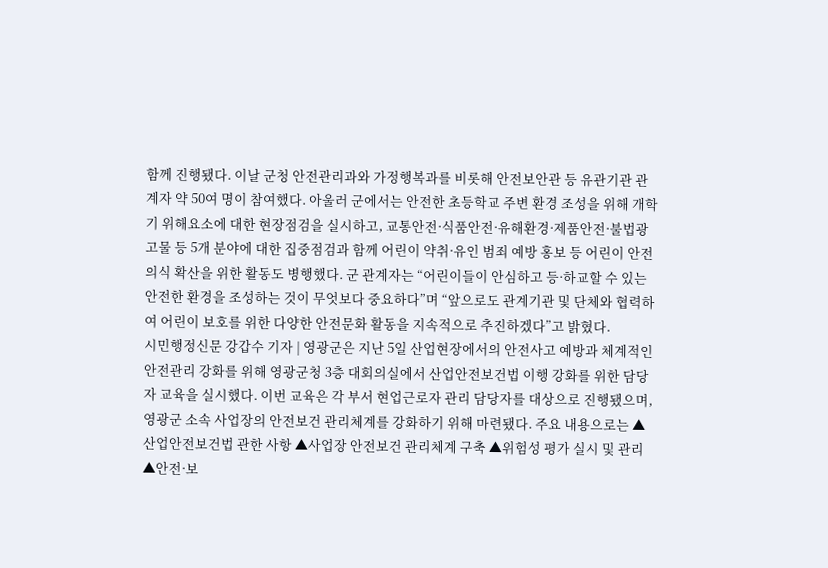함께 진행됐다. 이날 군청 안전관리과와 가정행복과를 비롯해 안전보안관 등 유관기관 관계자 약 50여 명이 참여했다. 아울러 군에서는 안전한 초등학교 주변 환경 조성을 위해 개학기 위해요소에 대한 현장점검을 실시하고, 교통안전·식품안전·유해환경·제품안전·불법광고물 등 5개 분야에 대한 집중점검과 함께 어린이 약취·유인 범죄 예방 홍보 등 어린이 안전의식 확산을 위한 활동도 병행했다. 군 관계자는 “어린이들이 안심하고 등·하교할 수 있는 안전한 환경을 조성하는 것이 무엇보다 중요하다”며 “앞으로도 관계기관 및 단체와 협력하여 어린이 보호를 위한 다양한 안전문화 활동을 지속적으로 추진하겠다”고 밝혔다.
시민행정신문 강갑수 기자 | 영광군은 지난 5일 산업현장에서의 안전사고 예방과 체계적인 안전관리 강화를 위해 영광군청 3층 대회의실에서 산업안전보건법 이행 강화를 위한 담당자 교육을 실시했다. 이번 교육은 각 부서 현업근로자 관리 담당자를 대상으로 진행됐으며, 영광군 소속 사업장의 안전보건 관리체계를 강화하기 위해 마련됐다. 주요 내용으로는 ▲산업안전보건법 관한 사항 ▲사업장 안전보건 관리체계 구축 ▲위험성 평가 실시 및 관리 ▲안전·보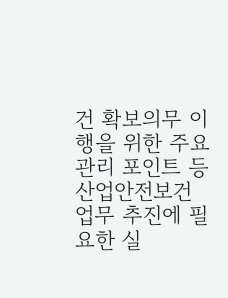건 확보의무 이행을 위한 주요 관리 포인트 등 산업안전보건 업무 추진에 필요한 실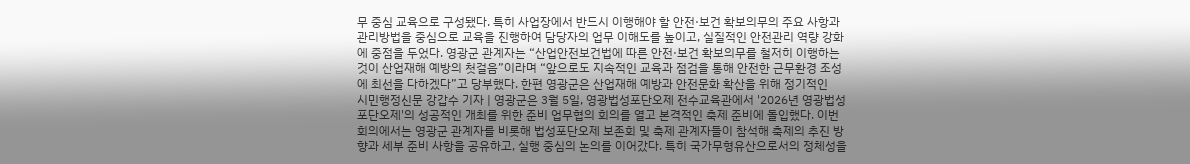무 중심 교육으로 구성됐다. 특히 사업장에서 반드시 이행해야 할 안전·보건 확보의무의 주요 사항과 관리방법을 중심으로 교육을 진행하여 담당자의 업무 이해도를 높이고, 실질적인 안전관리 역량 강화에 중점을 두었다. 영광군 관계자는 “산업안전보건법에 따른 안전·보건 확보의무를 철저히 이행하는 것이 산업재해 예방의 첫걸음”이라며 “앞으로도 지속적인 교육과 점검을 통해 안전한 근무환경 조성에 최선을 다하겠다”고 당부했다. 한편 영광군은 산업재해 예방과 안전문화 확산을 위해 정기적인
시민행정신문 강갑수 기자 | 영광군은 3월 5일, 영광법성포단오제 전수교육관에서 '2026년 영광법성포단오제'의 성공적인 개최를 위한 준비 업무협의 회의를 열고 본격적인 축제 준비에 돌입했다. 이번 회의에서는 영광군 관계자를 비롯해 법성포단오제 보존회 및 축제 관계자들이 참석해 축제의 추진 방향과 세부 준비 사항을 공유하고, 실행 중심의 논의를 이어갔다. 특히 국가무형유산으로서의 정체성을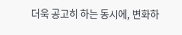더욱 공고히 하는 동시에, 변화하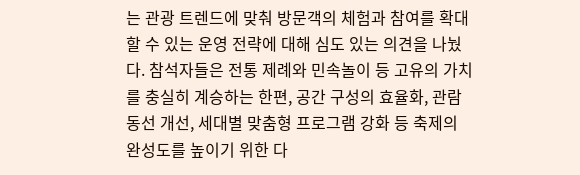는 관광 트렌드에 맞춰 방문객의 체험과 참여를 확대할 수 있는 운영 전략에 대해 심도 있는 의견을 나눴다. 참석자들은 전통 제례와 민속놀이 등 고유의 가치를 충실히 계승하는 한편, 공간 구성의 효율화, 관람 동선 개선, 세대별 맞춤형 프로그램 강화 등 축제의 완성도를 높이기 위한 다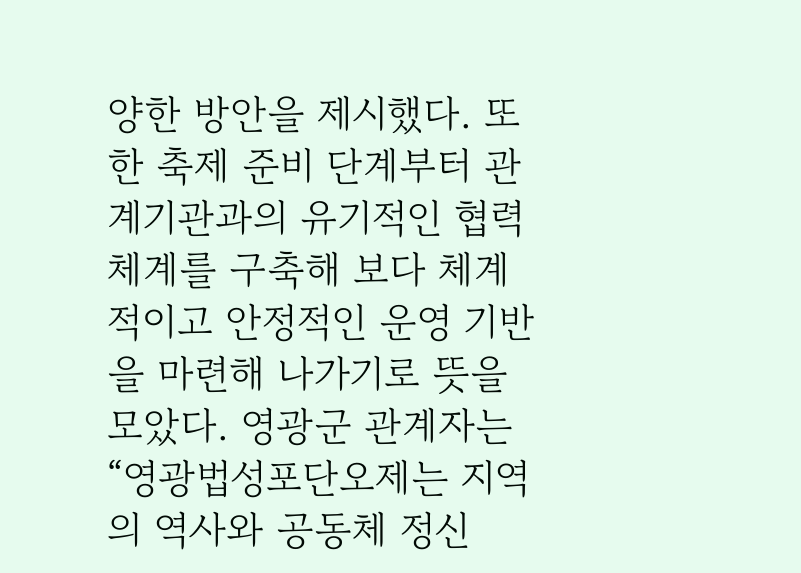양한 방안을 제시했다. 또한 축제 준비 단계부터 관계기관과의 유기적인 협력체계를 구축해 보다 체계적이고 안정적인 운영 기반을 마련해 나가기로 뜻을 모았다. 영광군 관계자는 “영광법성포단오제는 지역의 역사와 공동체 정신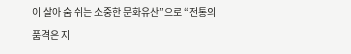이 살아 숨 쉬는 소중한 문화유산”으로 “전통의 품격은 지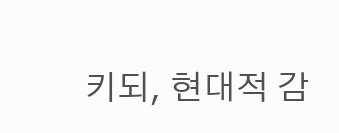키되, 현대적 감